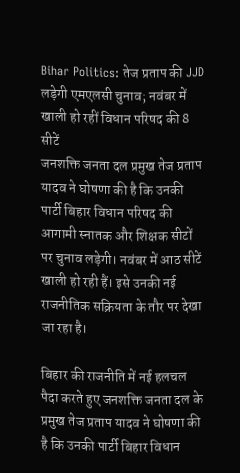Bihar Politics: तेज प्रताप की JJD लड़ेगी एमएलसी चुनाव; नवंबर में खाली हो रहीं विधान परिषद की 8 सीटें
जनशक्ति जनता दल प्रमुख तेज प्रताप यादव ने घोषणा की है कि उनकी पार्टी बिहार विधान परिषद की आगामी स्नातक और शिक्षक सीटों पर चुनाव लड़ेगी। नवंबर में आठ सीटें खाली हो रही हैं। इसे उनकी नई राजनीतिक सक्रियता के तौर पर देखा जा रहा है।

बिहार की राजनीति में नई हलचल पैदा करते हुए जनशक्ति जनता दल के प्रमुख तेज प्रताप यादव ने घोषणा की है कि उनकी पार्टी बिहार विधान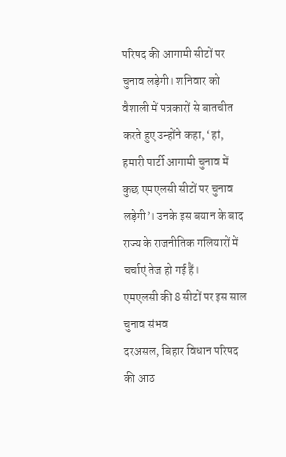परिषद की आगामी सीटों पर चुनाव लड़ेगी। शनिवार को वैशाली में पत्रकारों से बातचीत करते हुए उन्होंने कहा, ‘हां, हमारी पार्टी आगामी चुनाव में कुछ एमएलसी सीटों पर चुनाव लड़ेगी’। उनके इस बयान के बाद राज्य के राजनीतिक गलियारों में चर्चाएं तेज हो गई हैं।
एमएलसी की 8 सीटों पर इस साल चुनाव संभव
दरअसल, बिहार विधान परिषद की आठ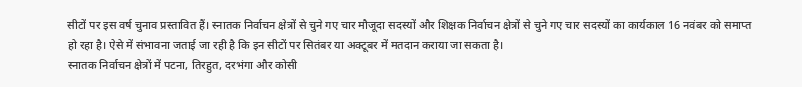सीटों पर इस वर्ष चुनाव प्रस्तावित हैं। स्नातक निर्वाचन क्षेत्रों से चुने गए चार मौजूदा सदस्यों और शिक्षक निर्वाचन क्षेत्रों से चुने गए चार सदस्यों का कार्यकाल 16 नवंबर को समाप्त हो रहा है। ऐसे में संभावना जताई जा रही है कि इन सीटों पर सितंबर या अक्टूबर में मतदान कराया जा सकता है।
स्नातक निर्वाचन क्षेत्रों में पटना, तिरहुत, दरभंगा और कोसी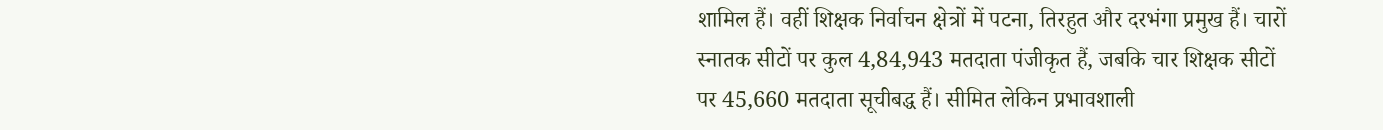शामिल हैं। वहीं शिक्षक निर्वाचन क्षेत्रों में पटना, तिरहुत और दरभंगा प्रमुख हैं। चारों स्नातक सीटों पर कुल 4,84,943 मतदाता पंजीकृत हैं, जबकि चार शिक्षक सीटों पर 45,660 मतदाता सूचीबद्ध हैं। सीमित लेकिन प्रभावशाली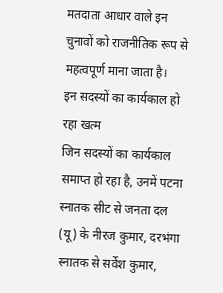मतदाता आधार वाले इन चुनावों को राजनीतिक रूप से महत्वपूर्ण माना जाता है।
इन सदस्यों का कार्यकाल हो रहा खत्म
जिन सदस्यों का कार्यकाल समाप्त हो रहा है, उनमें पटना स्नातक सीट से जनता दल (यू) के नीरज कुमार, दरभंगा स्नातक से सर्वेश कुमार,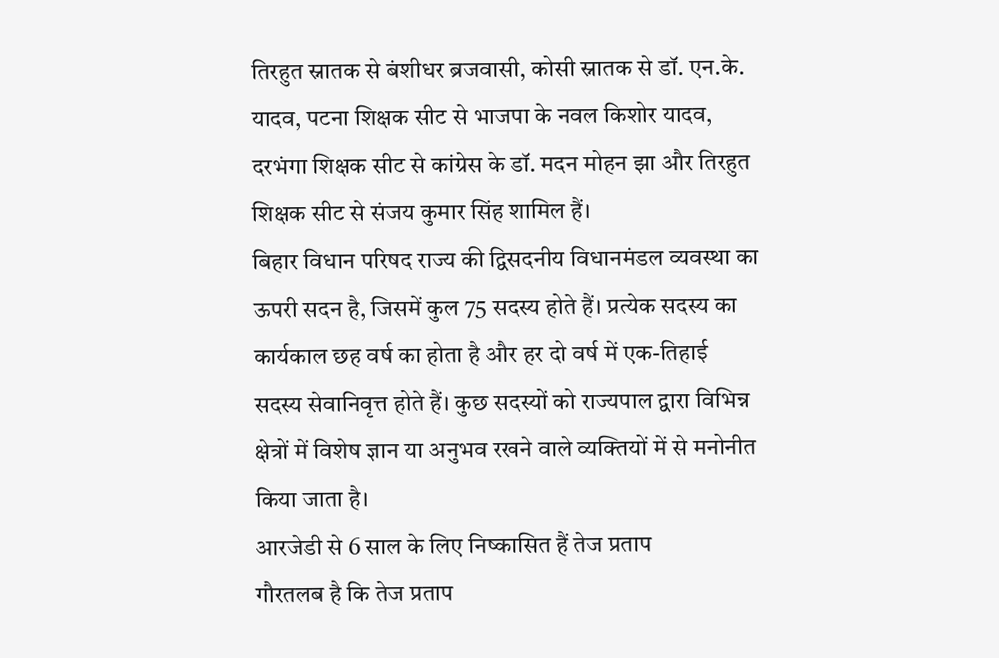तिरहुत स्नातक से बंशीधर ब्रजवासी, कोसी स्नातक से डॉ. एन.के. यादव, पटना शिक्षक सीट से भाजपा के नवल किशोर यादव, दरभंगा शिक्षक सीट से कांग्रेस के डॉ. मदन मोहन झा और तिरहुत शिक्षक सीट से संजय कुमार सिंह शामिल हैं।
बिहार विधान परिषद राज्य की द्विसदनीय विधानमंडल व्यवस्था का ऊपरी सदन है, जिसमें कुल 75 सदस्य होते हैं। प्रत्येक सदस्य का कार्यकाल छह वर्ष का होता है और हर दो वर्ष में एक-तिहाई सदस्य सेवानिवृत्त होते हैं। कुछ सदस्यों को राज्यपाल द्वारा विभिन्न क्षेत्रों में विशेष ज्ञान या अनुभव रखने वाले व्यक्तियों में से मनोनीत किया जाता है।
आरजेडी से 6 साल के लिए निष्कासित हैं तेज प्रताप
गौरतलब है कि तेज प्रताप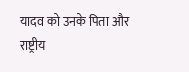यादव को उनके पिता और राष्ट्रीय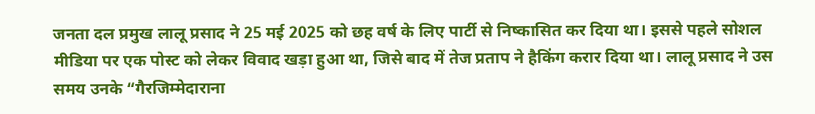जनता दल प्रमुख लालू प्रसाद ने 25 मई 2025 को छह वर्ष के लिए पार्टी से निष्कासित कर दिया था। इससे पहले सोशल मीडिया पर एक पोस्ट को लेकर विवाद खड़ा हुआ था, जिसे बाद में तेज प्रताप ने हैकिंग करार दिया था। लालू प्रसाद ने उस समय उनके “गैरजिम्मेदाराना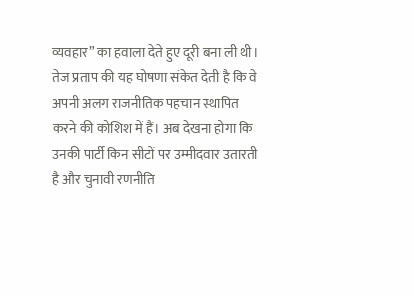व्यवहार” का हवाला देते हुए दूरी बना ली थी।
तेज प्रताप की यह घोषणा संकेत देती है कि वे अपनी अलग राजनीतिक पहचान स्थापित करने की कोशिश में हैं। अब देखना होगा कि उनकी पार्टी किन सीटों पर उम्मीदवार उतारती है और चुनावी रणनीति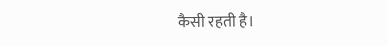कैसी रहती है।